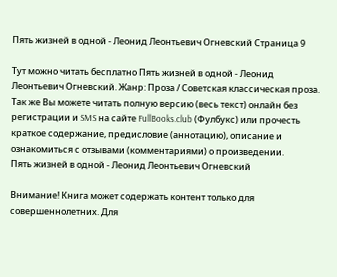Пять жизней в одной - Леонид Леонтьевич Огневский Страница 9

Тут можно читать бесплатно Пять жизней в одной - Леонид Леонтьевич Огневский. Жанр: Проза / Советская классическая проза. Так же Вы можете читать полную версию (весь текст) онлайн без регистрации и SMS на сайте FullBooks.club (Фулбукс) или прочесть краткое содержание, предисловие (аннотацию), описание и ознакомиться с отзывами (комментариями) о произведении.
Пять жизней в одной - Леонид Леонтьевич Огневский

Внимание! Книга может содержать контент только для совершеннолетних. Для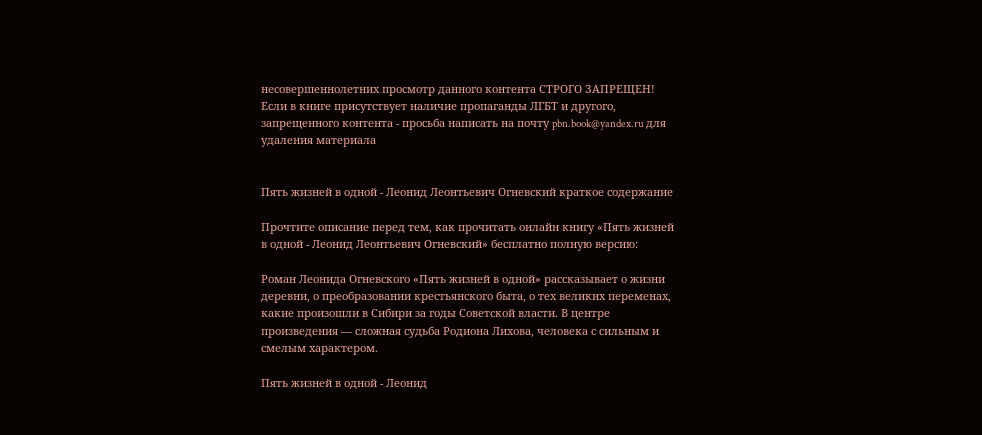несовершеннолетних просмотр данного контента СТРОГО ЗАПРЕЩЕН! Если в книге присутствует наличие пропаганды ЛГБТ и другого, запрещенного контента - просьба написать на почту pbn.book@yandex.ru для удаления материала


Пять жизней в одной - Леонид Леонтьевич Огневский краткое содержание

Прочтите описание перед тем, как прочитать онлайн книгу «Пять жизней в одной - Леонид Леонтьевич Огневский» бесплатно полную версию:

Роман Леонида Огневского «Пять жизней в одной» рассказывает о жизни деревни, о преобразовании крестьянского быта, о тех великих переменах, какие произошли в Сибири за годы Советской власти. В центре произведения — сложная судьба Родиона Лихова, человека с сильным и смелым характером.

Пять жизней в одной - Леонид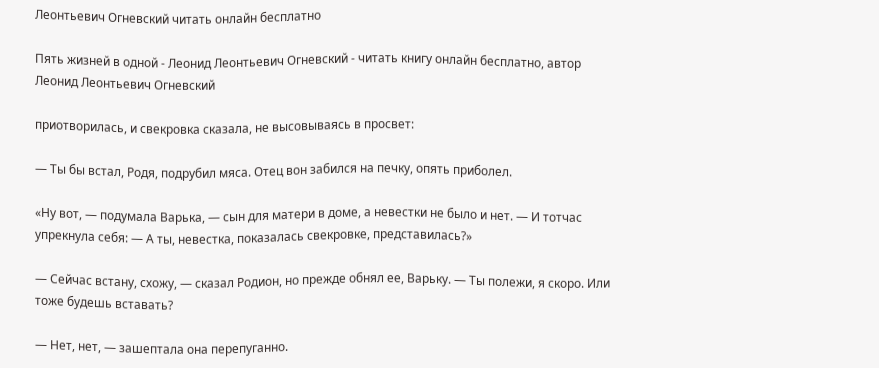Леонтьевич Огневский читать онлайн бесплатно

Пять жизней в одной - Леонид Леонтьевич Огневский - читать книгу онлайн бесплатно, автор Леонид Леонтьевич Огневский

приотворилась, и свекровка сказала, не высовываясь в просвет:

— Ты бы встал, Родя, подрубил мяса. Отец вон забился на печку, опять приболел.

«Ну вот, — подумала Варька, — сын для матери в доме, а невестки не было и нет. — И тотчас упрекнула себя: — А ты, невестка, показалась свекровке, представилась?»

— Сейчас встану, схожу, — сказал Родион, но прежде обнял ее, Варьку. — Ты полежи, я скоро. Или тоже будешь вставать?

— Нет, нет, — зашептала она перепуганно.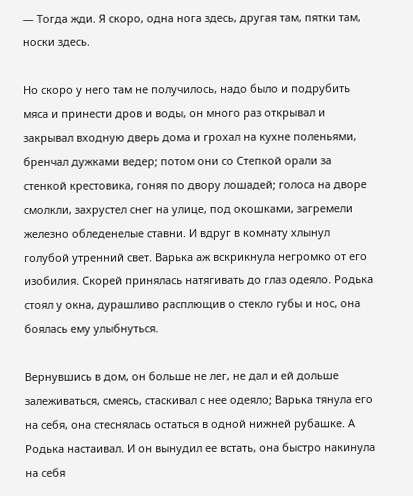— Тогда жди. Я скоро, одна нога здесь, другая там, пятки там, носки здесь.

Но скоро у него там не получилось, надо было и подрубить мяса и принести дров и воды, он много раз открывал и закрывал входную дверь дома и грохал на кухне поленьями, бренчал дужками ведер; потом они со Степкой орали за стенкой крестовика, гоняя по двору лошадей; голоса на дворе смолкли, захрустел снег на улице, под окошками, загремели железно обледенелые ставни. И вдруг в комнату хлынул голубой утренний свет. Варька аж вскрикнула негромко от его изобилия. Скорей принялась натягивать до глаз одеяло. Родька стоял у окна, дурашливо расплющив о стекло губы и нос, она боялась ему улыбнуться.

Вернувшись в дом, он больше не лег, не дал и ей дольше залеживаться, смеясь, стаскивал с нее одеяло; Варька тянула его на себя, она стеснялась остаться в одной нижней рубашке. А Родька настаивал. И он вынудил ее встать, она быстро накинула на себя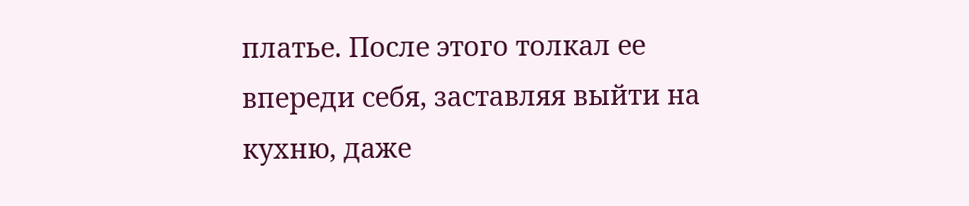платье. После этого толкал ее впереди себя, заставляя выйти на кухню, даже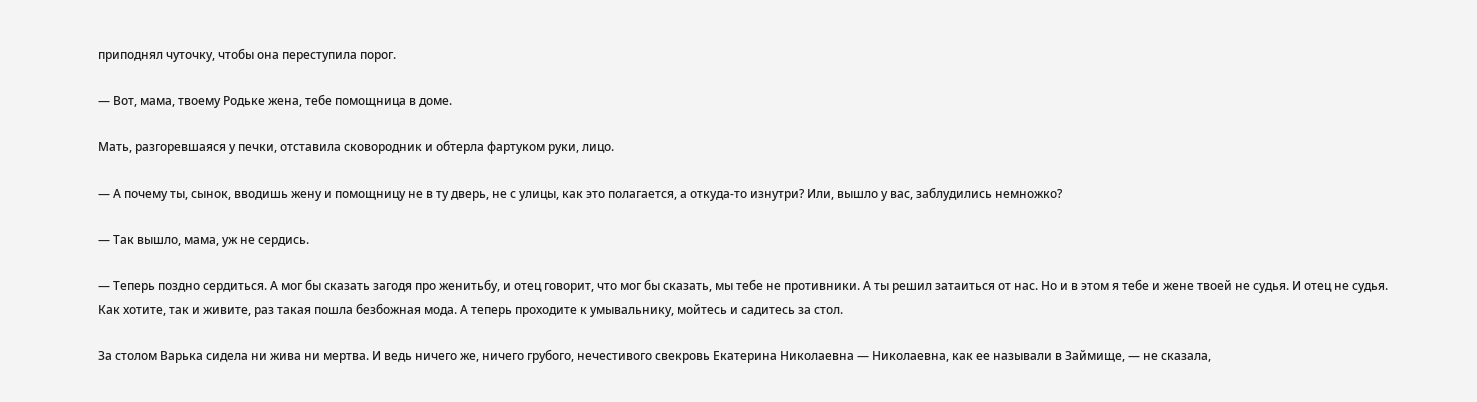приподнял чуточку, чтобы она переступила порог.

— Вот, мама, твоему Родьке жена, тебе помощница в доме.

Мать, разгоревшаяся у печки, отставила сковородник и обтерла фартуком руки, лицо.

— А почему ты, сынок, вводишь жену и помощницу не в ту дверь, не с улицы, как это полагается, а откуда-то изнутри? Или, вышло у вас, заблудились немножко?

— Так вышло, мама, уж не сердись.

— Теперь поздно сердиться. А мог бы сказать загодя про женитьбу, и отец говорит, что мог бы сказать, мы тебе не противники. А ты решил затаиться от нас. Но и в этом я тебе и жене твоей не судья. И отец не судья. Как хотите, так и живите, раз такая пошла безбожная мода. А теперь проходите к умывальнику, мойтесь и садитесь за стол.

За столом Варька сидела ни жива ни мертва. И ведь ничего же, ничего грубого, нечестивого свекровь Екатерина Николаевна — Николаевна, как ее называли в Займище, — не сказала,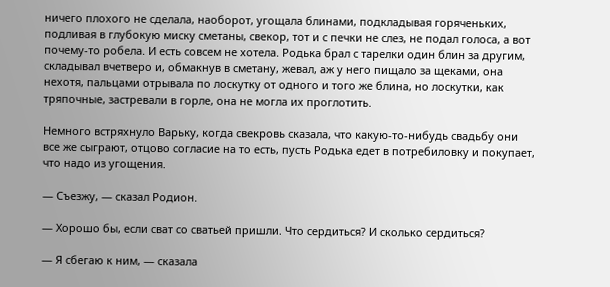ничего плохого не сделала, наоборот, угощала блинами, подкладывая горяченьких, подливая в глубокую миску сметаны, свекор, тот и с печки не слез, не подал голоса, а вот почему-то робела. И есть совсем не хотела. Родька брал с тарелки один блин за другим, складывал вчетверо и, обмакнув в сметану, жевал, аж у него пищало за щеками, она нехотя, пальцами отрывала по лоскутку от одного и того же блина, но лоскутки, как тряпочные, застревали в горле, она не могла их проглотить.

Немного встряхнуло Варьку, когда свекровь сказала, что какую-то-нибудь свадьбу они все же сыграют, отцово согласие на то есть, пусть Родька едет в потребиловку и покупает, что надо из угощения.

— Съезжу, — сказал Родион.

— Хорошо бы, если сват со сватьей пришли. Что сердиться? И сколько сердиться?

— Я сбегаю к ним, — сказала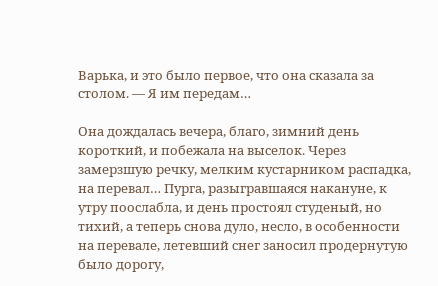Варька, и это было первое, что она сказала за столом. — Я им передам…

Она дождалась вечера, благо, зимний день короткий, и побежала на выселок. Через замерзшую речку, мелким кустарником распадка, на перевал… Пурга, разыгравшаяся накануне, к утру поослабла, и день простоял студеный, но тихий, а теперь снова дуло, несло, в особенности на перевале, летевший снег заносил продернутую было дорогу,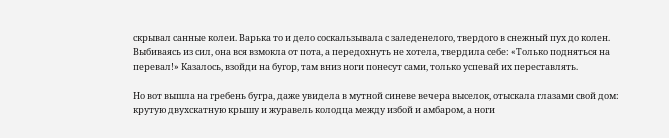скрывал санные колеи. Варька то и дело соскальзывала с заледенелого, твердого в снежный пух до колен. Выбиваясь из сил, она вся взмокла от пота, а передохнуть не хотела, твердила себе: «Только подняться на перевал!» Казалось, взойди на бугор, там вниз ноги понесут сами, только успевай их переставлять.

Но вот вышла на гребень бугра, даже увидела в мутной синеве вечера выселок, отыскала глазами свой дом: крутую двухскатную крышу и журавель колодца между избой и амбаром, а ноги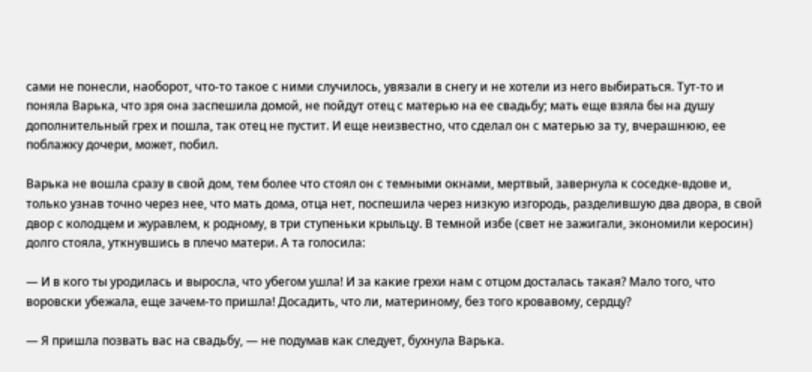сами не понесли, наоборот, что-то такое с ними случилось, увязали в снегу и не хотели из него выбираться. Тут-то и поняла Варька, что зря она заспешила домой, не пойдут отец с матерью на ее свадьбу; мать еще взяла бы на душу дополнительный грех и пошла, так отец не пустит. И еще неизвестно, что сделал он с матерью за ту, вчерашнюю, ее поблажку дочери, может, побил.

Варька не вошла сразу в свой дом, тем более что стоял он с темными окнами, мертвый, завернула к соседке-вдове и, только узнав точно через нее, что мать дома, отца нет, поспешила через низкую изгородь, разделившую два двора, в свой двор с колодцем и журавлем, к родному, в три ступеньки крыльцу. В темной избе (свет не зажигали, экономили керосин) долго стояла, уткнувшись в плечо матери. А та голосила:

— И в кого ты уродилась и выросла, что убегом ушла! И за какие грехи нам с отцом досталась такая? Мало того, что воровски убежала, еще зачем-то пришла! Досадить, что ли, материному, без того кровавому, сердцу?

— Я пришла позвать вас на свадьбу, — не подумав как следует, бухнула Варька.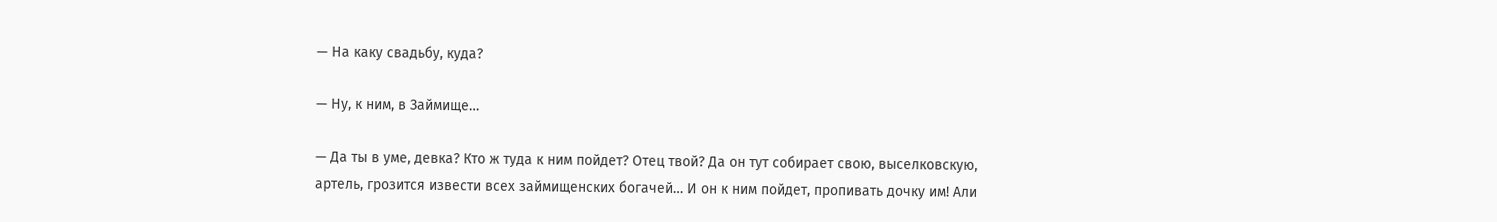— На каку свадьбу, куда?

— Ну, к ним, в Займище…

— Да ты в уме, девка? Кто ж туда к ним пойдет? Отец твой? Да он тут собирает свою, выселковскую, артель, грозится извести всех займищенских богачей… И он к ним пойдет, пропивать дочку им! Али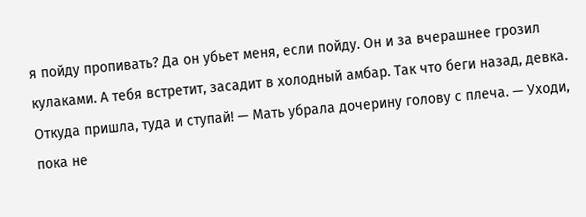я пойду пропивать? Да он убьет меня, если пойду. Он и за вчерашнее грозил кулаками. А тебя встретит, засадит в холодный амбар. Так что беги назад, девка. Откуда пришла, туда и ступай! — Мать убрала дочерину голову с плеча. — Уходи, пока не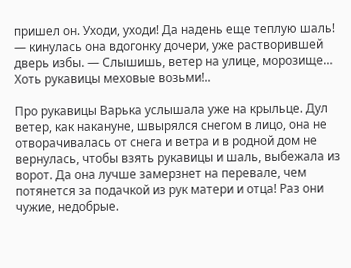пришел он. Уходи, уходи! Да надень еще теплую шаль! — кинулась она вдогонку дочери, уже растворившей дверь избы. — Слышишь, ветер на улице, морозище… Хоть рукавицы меховые возьми!..

Про рукавицы Варька услышала уже на крыльце. Дул ветер, как накануне, швырялся снегом в лицо, она не отворачивалась от снега и ветра и в родной дом не вернулась, чтобы взять рукавицы и шаль, выбежала из ворот. Да она лучше замерзнет на перевале, чем потянется за подачкой из рук матери и отца! Раз они чужие, недобрые.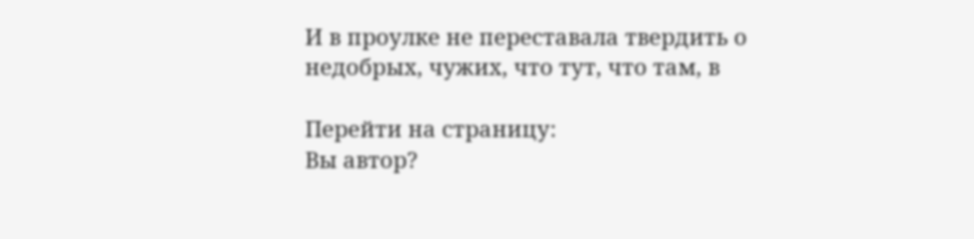И в проулке не переставала твердить о недобрых, чужих, что тут, что там, в

Перейти на страницу:
Вы автор?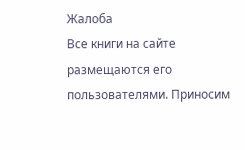Жалоба
Все книги на сайте размещаются его пользователями. Приносим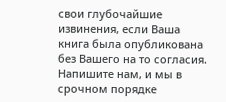свои глубочайшие извинения, если Ваша книга была опубликована без Вашего на то согласия.
Напишите нам, и мы в срочном порядке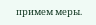примем меры.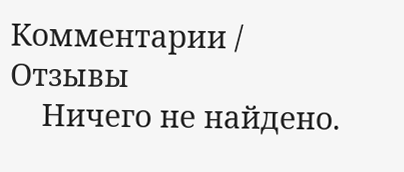Комментарии / Отзывы
    Ничего не найдено.